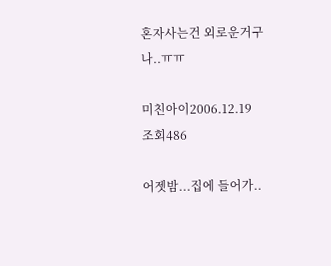혼자사는건 외로운거구나..ㅠㅠ

미친아이2006.12.19
조회486

어젯밤...집에 들어가..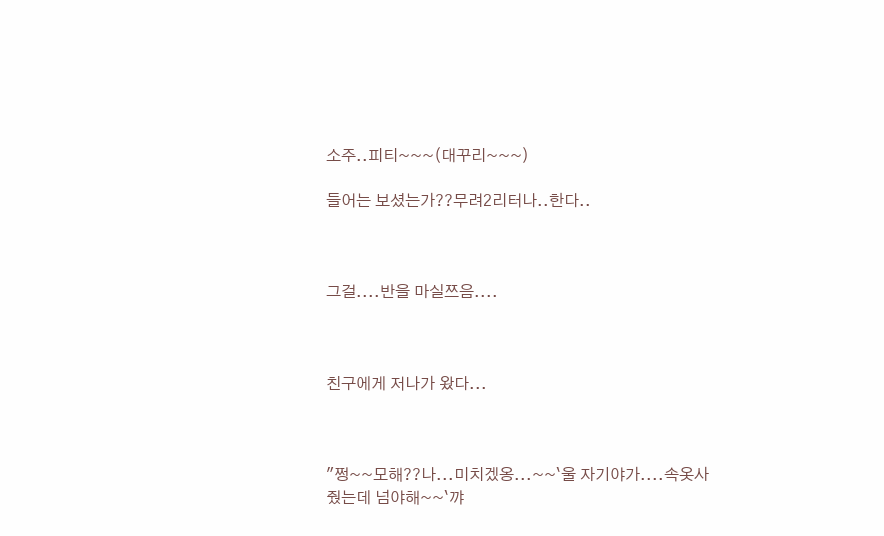소주..피티~~~(대꾸리~~~)

들어는 보셨는가??무려2리터나..한다..



그걸....반을 마실쯔음....



친구에게 저나가 왔다...



"쩡~~모해??나...미치겠옹...~~`울 자기야가....속옷사줬는데 넘야해~~`꺄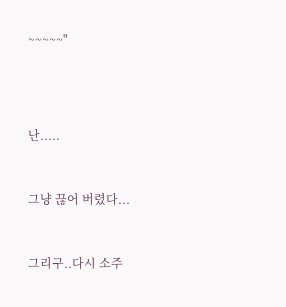~~~~~"





난.....



그냥 끊어 버렸다...



그리구..다시 소주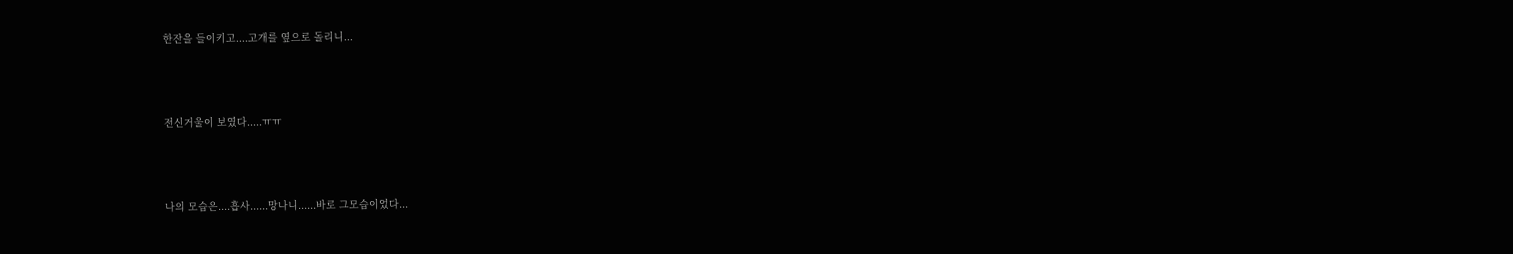한잔을 들이키고....고개를 옆으로 돌리니...



전신거울이 보였다.....ㅠㅠ



나의 모습은....흡사......망나니......바로 그모습이었다...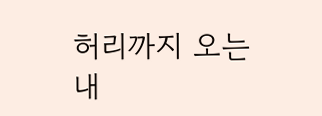허리까지 오는 내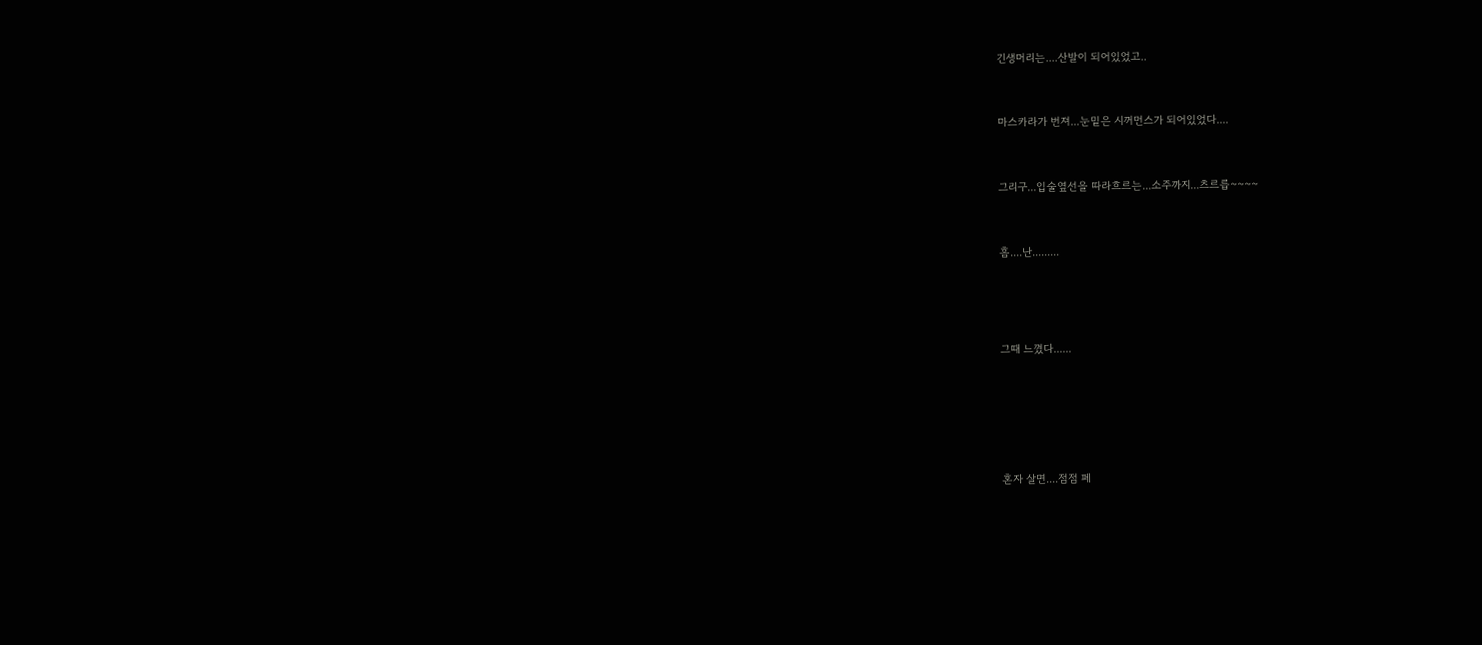긴생머리는....산발이 되어있었고..



마스카라가 번져...눈밑은 시꺼먼스가 되어있었다....



그리구...입술옆선을 따라흐르는...소주까지...츠르릅~~~~



흠....난.........





그때 느꼈다......







혼자 살면....점점 페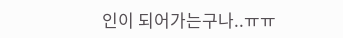인이 되어가는구나..ㅠㅠ